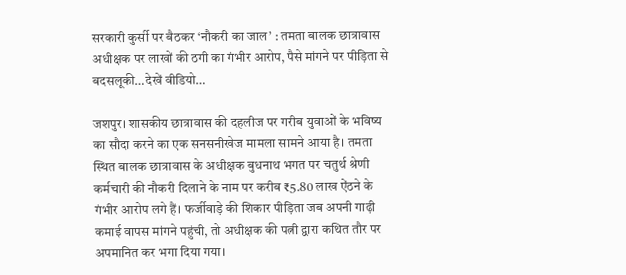सरकारी कुर्सी पर बैठकर ‘नौकरी का जाल’ : तमता बालक छात्रावास अधीक्षक पर लाखों की ठगी का गंभीर आरोप, पैसे मांगने पर पीड़िता से बदसलूकी…देखें वीडियो…

जशपुर। शासकीय छात्रावास की दहलीज पर गरीब युवाओं के भविष्य का सौदा करने का एक सनसनीखेज मामला सामने आया है। तमता स्थित बालक छात्रावास के अधीक्षक बुधनाथ भगत पर चतुर्थ श्रेणी कर्मचारी की नौकरी दिलाने के नाम पर करीब ₹5.80 लाख ऐंठने के गंभीर आरोप लगे हैं। फर्जीवाड़े की शिकार पीड़िता जब अपनी गाढ़ी कमाई वापस मांगने पहुंची, तो अधीक्षक की पत्नी द्वारा कथित तौर पर अपमानित कर भगा दिया गया।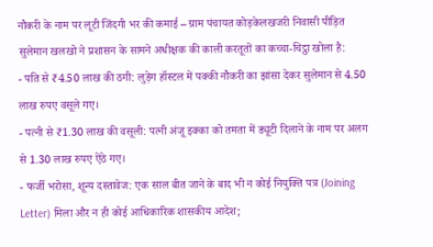नौकरी के नाम पर लूटी जिंदगी भर की कमाई – ग्राम पंचायत कोड़केलखजरी निवासी पीड़ित सुलेमान खलखो ने प्रशासन के सामने अधीक्षक की काली करतूतों का कच्चा-चिट्ठा खोला है:
- पति से ₹4.50 लाख की ठगी: लुड़ेग हॉस्टल में पक्की नौकरी का झांसा देकर सुलेमान से 4.50 लाख रुपए वसूले गए।
- पत्नी से ₹1.30 लाख की वसूली: पत्नी अंजू इक्का को तमता में ड्यूटी दिलाने के नाम पर अलग से 1.30 लाख रुपए ऐंठे गए।
- फर्जी भरोसा, शून्य दस्तावेज: एक साल बीत जाने के बाद भी न कोई नियुक्ति पत्र (Joining Letter) मिला और न ही कोई आधिकारिक शासकीय आदेश;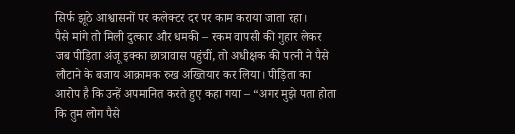सिर्फ झूठे आश्वासनों पर कलेक्टर दर पर काम कराया जाता रहा।
पैसे मांगे तो मिली दुत्कार और धमकी – रकम वापसी की गुहार लेकर जब पीड़िता अंजू इक्का छात्रावास पहुंचीं, तो अधीक्षक की पत्नी ने पैसे लौटाने के बजाय आक्रामक रुख अख्तियार कर लिया। पीड़िता का आरोप है कि उन्हें अपमानित करते हुए कहा गया – “अगर मुझे पता होता कि तुम लोग पैसे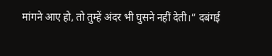मांगने आए हो, तो तुम्हें अंदर भी घुसने नहीं देती।” दबंगई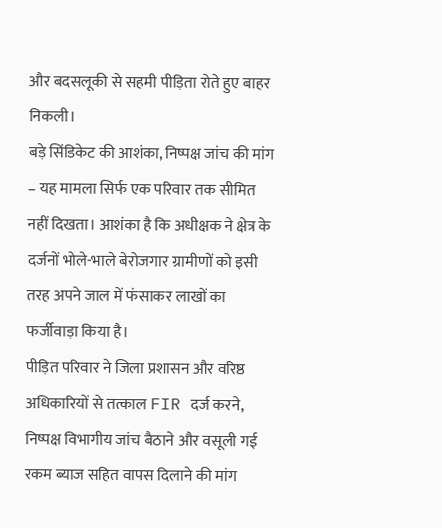और बदसलूकी से सहमी पीड़िता रोते हुए बाहर निकली।
बड़े सिंडिकेट की आशंका, निष्पक्ष जांच की मांग – यह मामला सिर्फ एक परिवार तक सीमित नहीं दिखता। आशंका है कि अधीक्षक ने क्षेत्र के दर्जनों भोले-भाले बेरोजगार ग्रामीणों को इसी तरह अपने जाल में फंसाकर लाखों का फर्जीवाड़ा किया है।
पीड़ित परिवार ने जिला प्रशासन और वरिष्ठ अधिकारियों से तत्काल FIR दर्ज करने, निष्पक्ष विभागीय जांच बैठाने और वसूली गई रकम ब्याज सहित वापस दिलाने की मांग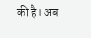की है। अब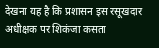देखना यह है कि प्रशासन इस रसूखदार अधीक्षक पर शिकंजा कसता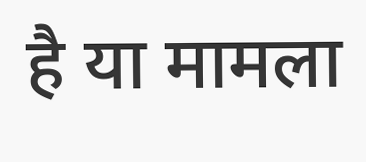है या मामला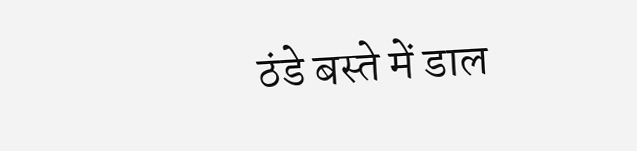ठंडे बस्ते में डाल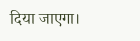दिया जाएगा।